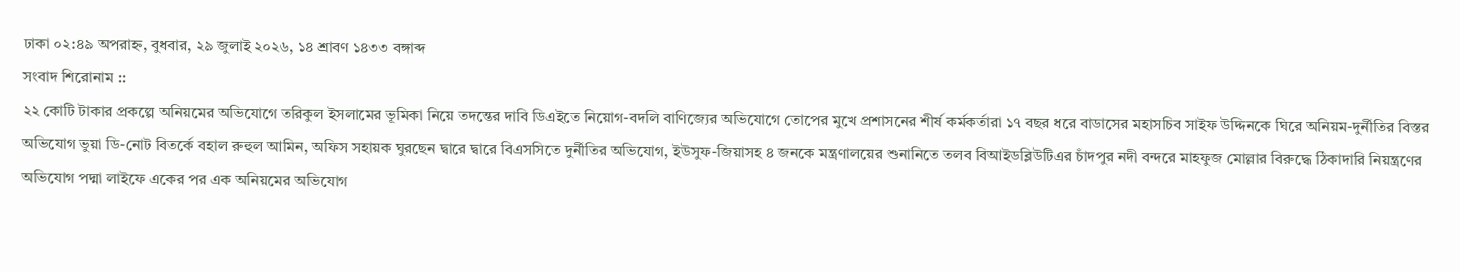ঢাকা ০২:৪৯ অপরাহ্ন, বুধবার, ২৯ জুলাই ২০২৬, ১৪ শ্রাবণ ১৪৩৩ বঙ্গাব্দ
সংবাদ শিরোনাম ::
২২ কোটি টাকার প্রকল্পে অনিয়মের অভিযোগে তরিকুল ইসলামের ভূমিকা নিয়ে তদন্তের দাবি ডিএইতে নিয়োগ-বদলি বাণিজ্যের অভিযোগে তোপের মুখে প্রশাসনের শীর্ষ কর্মকর্তারা ১৭ বছর ধরে বাডাসের মহাসচিব সাইফ উদ্দিনকে ঘিরে অনিয়ম-দুর্নীতির বিস্তর অভিযোগ ভুয়া ডি-নোট বিতর্কে বহাল রুহুল আমিন, অফিস সহায়ক ঘুরছেন দ্বারে দ্বারে বিএসসিতে দুর্নীতির অভিযোগ, ইউসুফ-জিয়াসহ ৪ জনকে মন্ত্রণালয়ের শুনানিতে তলব বিআইডব্লিউটিএর চাঁদপুর নদী বন্দরে মাহফুজ মোল্লার বিরুদ্ধে ঠিকাদারি নিয়ন্ত্রণের অভিযোগ পদ্মা লাইফে একের পর এক অনিয়মের অভিযোগ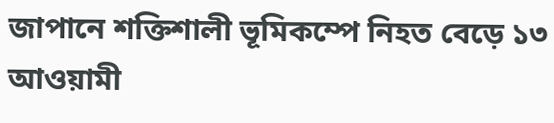জাপানে শক্তিশালী ভূমিকম্পে নিহত বেড়ে ১৩ আওয়ামী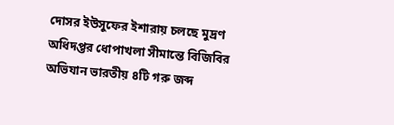দোসর ইউসুফের ইশারায় চলছে মুদ্রণ অধিদপ্তর ধোপাখলা সীমান্তে বিজিবির অভিযান ভারতীয় ৪টি গরু জব্দ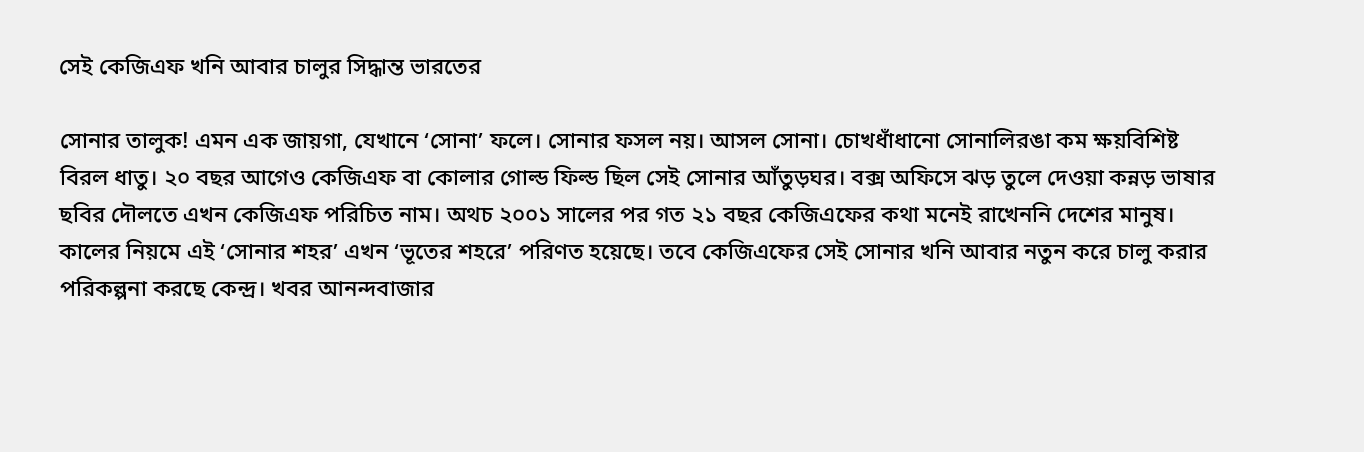সেই কেজিএফ খনি আবার চালুর সিদ্ধান্ত ভারতের

সোনার তালুক! এমন এক জায়গা, যেখানে ‘সোনা’ ফলে। সোনার ফসল নয়। আসল সোনা। চোখধাঁধানো সোনালিরঙা কম ক্ষয়বিশিষ্ট বিরল ধাতু। ২০ বছর আগেও কেজিএফ বা কোলার গোল্ড ফিল্ড ছিল সেই সোনার আঁতুড়ঘর। বক্স অফিসে ঝড় তুলে দেওয়া কন্নড় ভাষার ছবির দৌলতে এখন কেজিএফ পরিচিত নাম। অথচ ২০০১ সালের পর গত ২১ বছর কেজিএফের কথা মনেই রাখেননি দেশের মানুষ। কালের নিয়মে এই ‘সোনার শহর’ এখন ‘ভূতের শহরে’ পরিণত হয়েছে। তবে কেজিএফের সেই সোনার খনি আবার নতুন করে চালু করার পরিকল্পনা করছে কেন্দ্র। খবর আনন্দবাজার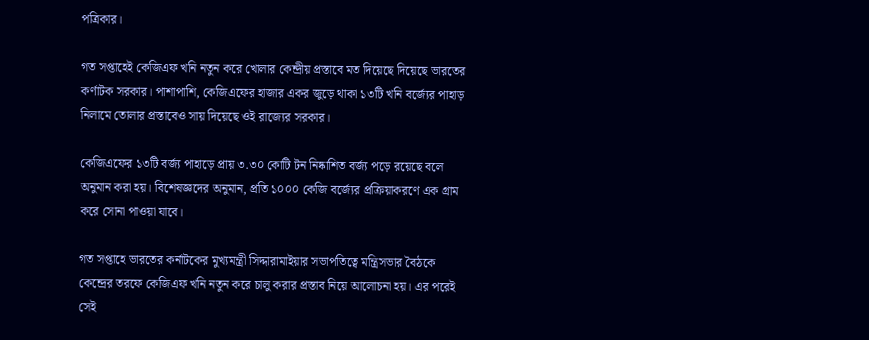পত্রিকার।

গত সপ্তাহেই কেজিএফ খনি নতুন করে খোলার কেন্দ্রীয় প্রস্তাবে মত দিয়েছে দিয়েছে ভারতের কর্ণাটক সরকার। পাশাপাশি, কেজিএফের হাজার একর জুড়ে থাকা ১৩টি খনি বর্জ্যের পাহাড় নিলামে তোলার প্রস্তাবেও সায় দিয়েছে ওই রাজ্যের সরকার।

কেজিএফের ১৩টি বর্জ্য পাহাড়ে প্রায় ৩.৩০ কোটি টন নিষ্কাশিত বর্জ্য পড়ে রয়েছে বলে অনুমান করা হয়। বিশেষজ্ঞদের অনুমান, প্রতি ১০০০ কেজি বর্জ্যের প্রক্রিয়াকরণে এক গ্রাম করে সোনা পাওয়া যাবে।

গত সপ্তাহে ভারতের কর্নাটকের মুখ্যমন্ত্রী সিদ্দারামাইয়ার সভাপতিত্বে মন্ত্রিসভার বৈঠকে কেন্দ্রের তরফে কেজিএফ খনি নতুন করে চালু করার প্রস্তাব নিয়ে আলোচনা হয়। এর পরেই সেই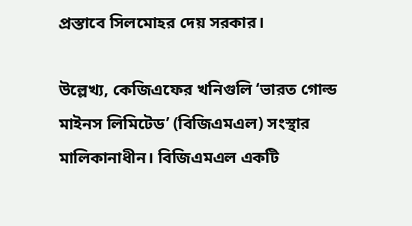প্রস্তাবে সিলমোহর দেয় সরকার।

উল্লেখ্য, কেজিএফের খনিগুলি ‘ভারত গোল্ড মাইনস লিমিটেড’ (বিজিএমএল) সংস্থার মালিকানাধীন। বিজিএমএল একটি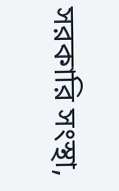সরকারি সংস্থা,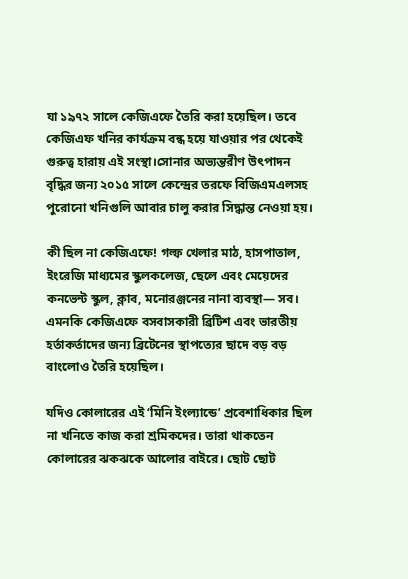যা ১৯৭২ সালে কেজিএফে তৈরি করা হয়েছিল। তবে কেজিএফ খনির কার্যক্রম বন্ধ হয়ে যাওয়ার পর থেকেই গুরুত্ব হারায় এই সংস্থা।সোনার অভ্যন্তরীণ উৎপাদন বৃদ্ধির জন্য ২০১৫ সালে কেন্দ্রের তরফে বিজিএমএলসহ পুরোনো খনিগুলি আবার চালু করার সিদ্ধান্ত নেওয়া হয়।

কী ছিল না কেজিএফে! গল্ফ খেলার মাঠ, হাসপাতাল, ইংরেজি মাধ্যমের স্কুলকলেজ, ছেলে এবং মেয়েদের কনভেন্ট স্কুল, ক্লাব, মনোরঞ্জনের নানা ব্যবস্থা— সব। এমনকি কেজিএফে বসবাসকারী ব্রিটিশ এবং ভারতীয় হর্তাকর্তাদের জন্য ব্রিটেনের স্থাপত্যের ছাদে বড় বড় বাংলোও তৈরি হয়েছিল।

যদিও কোলারের এই ‘মিনি ইংল্যান্ডে’ প্রবেশাধিকার ছিল না খনিতে কাজ করা শ্রমিকদের। তারা থাকতেন কোলারের ঝকঝকে আলোর বাইরে। ছোট ছোট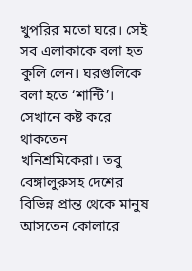খুপরির মতো ঘরে। সেই সব এলাকাকে বলা হত কুলি লেন। ঘরগুলিকে বলা হতে ‘শান্টি’। সেখানে কষ্ট করে থাকতেন খনিশ্রমিকেরা। তবু বেঙ্গালুরুসহ দেশের বিভিন্ন প্রান্ত থেকে মানুষ আসতেন কোলারে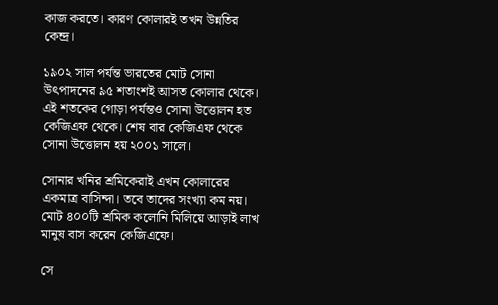কাজ করতে। কারণ কোলারই তখন উন্নতির কেন্দ্র।

১৯০২ সাল পর্যন্ত ভারতের মোট সোনা উৎপাদনের ৯৫ শতাংশই আসত কোলার থেকে। এই শতকের গোড়া পর্যন্তও সোনা উত্তোলন হত কেজিএফ থেকে। শেষ বার কেজিএফ থেকে সোনা উত্তোলন হয় ২০০১ সালে।

সোনার খনির শ্রমিকেরাই এখন কোলারের একমাত্র বাসিন্দা। তবে তাদের সংখ্যা কম নয়। মোট ৪০০টি শ্রমিক কলোনি মিলিয়ে আড়াই লাখ মানুষ বাস করেন কেজিএফে।

সে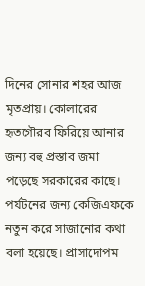দিনের সোনার শহর আজ মৃতপ্রায়। কোলারের হৃতগৌরব ফিরিয়ে আনার জন্য বহু প্রস্তাব জমা পড়েছে সরকারের কাছে। পর্যটনের জন্য কেজিএফকে নতুন করে সাজানোর কথা বলা হয়েছে। প্রাসাদোপম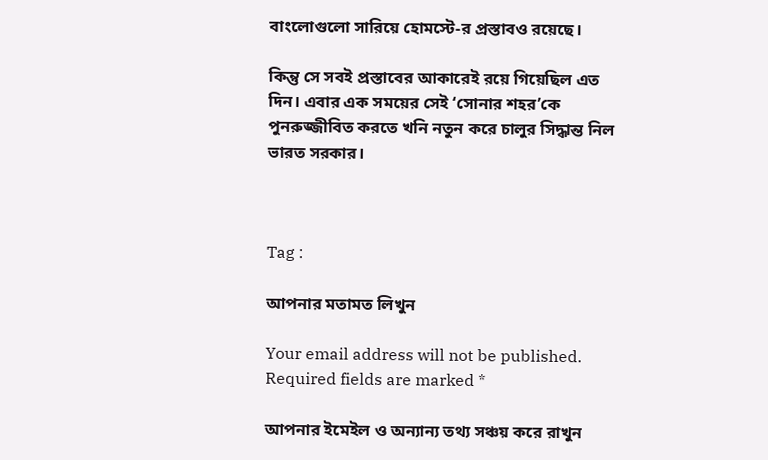বাংলোগুলো সারিয়ে হোমস্টে-র প্রস্তাবও রয়েছে।

কিন্তু সে সবই প্রস্তাবের আকারেই রয়ে গিয়েছিল এত দিন। এবার এক সময়ের সেই ‘সোনার শহর’কে পুনরুজ্জীবিত করতে খনি নতুন করে চালুর সিদ্ধান্ত নিল ভারত সরকার।



Tag :

আপনার মতামত লিখুন

Your email address will not be published. Required fields are marked *

আপনার ইমেইল ও অন্যান্য তথ্য সঞ্চয় করে রাখুন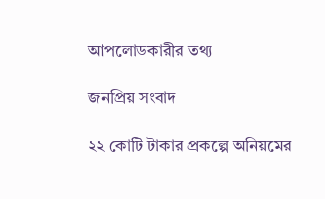আপলোডকারীর তথ্য

জনপ্রিয় সংবাদ

২২ কোটি টাকার প্রকল্পে অনিয়মের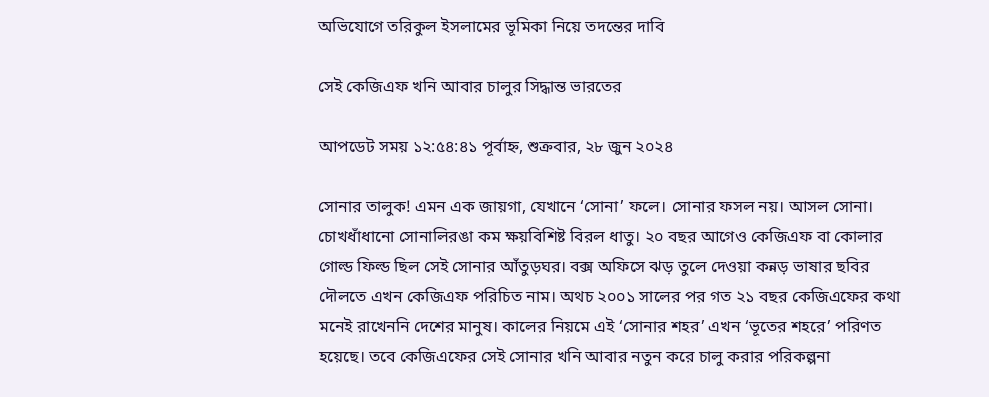অভিযোগে তরিকুল ইসলামের ভূমিকা নিয়ে তদন্তের দাবি

সেই কেজিএফ খনি আবার চালুর সিদ্ধান্ত ভারতের

আপডেট সময় ১২:৫৪:৪১ পূর্বাহ্ন, শুক্রবার, ২৮ জুন ২০২৪

সোনার তালুক! এমন এক জায়গা, যেখানে ‘সোনা’ ফলে। সোনার ফসল নয়। আসল সোনা। চোখধাঁধানো সোনালিরঙা কম ক্ষয়বিশিষ্ট বিরল ধাতু। ২০ বছর আগেও কেজিএফ বা কোলার গোল্ড ফিল্ড ছিল সেই সোনার আঁতুড়ঘর। বক্স অফিসে ঝড় তুলে দেওয়া কন্নড় ভাষার ছবির দৌলতে এখন কেজিএফ পরিচিত নাম। অথচ ২০০১ সালের পর গত ২১ বছর কেজিএফের কথা মনেই রাখেননি দেশের মানুষ। কালের নিয়মে এই ‘সোনার শহর’ এখন ‘ভূতের শহরে’ পরিণত হয়েছে। তবে কেজিএফের সেই সোনার খনি আবার নতুন করে চালু করার পরিকল্পনা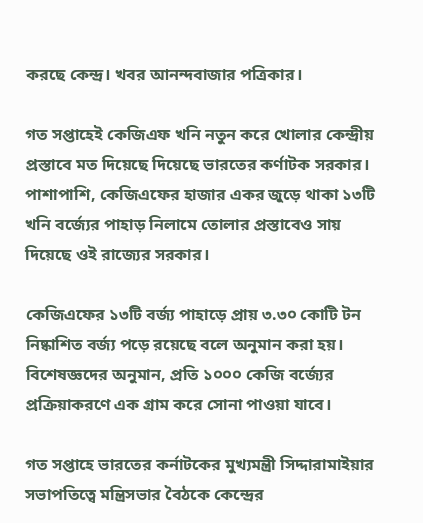করছে কেন্দ্র। খবর আনন্দবাজার পত্রিকার।

গত সপ্তাহেই কেজিএফ খনি নতুন করে খোলার কেন্দ্রীয় প্রস্তাবে মত দিয়েছে দিয়েছে ভারতের কর্ণাটক সরকার। পাশাপাশি, কেজিএফের হাজার একর জুড়ে থাকা ১৩টি খনি বর্জ্যের পাহাড় নিলামে তোলার প্রস্তাবেও সায় দিয়েছে ওই রাজ্যের সরকার।

কেজিএফের ১৩টি বর্জ্য পাহাড়ে প্রায় ৩.৩০ কোটি টন নিষ্কাশিত বর্জ্য পড়ে রয়েছে বলে অনুমান করা হয়। বিশেষজ্ঞদের অনুমান, প্রতি ১০০০ কেজি বর্জ্যের প্রক্রিয়াকরণে এক গ্রাম করে সোনা পাওয়া যাবে।

গত সপ্তাহে ভারতের কর্নাটকের মুখ্যমন্ত্রী সিদ্দারামাইয়ার সভাপতিত্বে মন্ত্রিসভার বৈঠকে কেন্দ্রের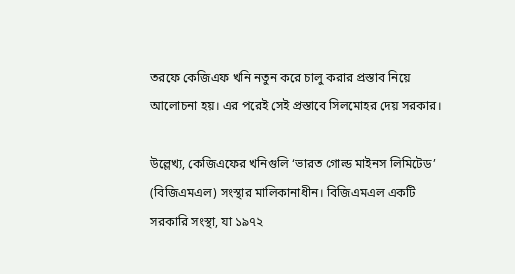তরফে কেজিএফ খনি নতুন করে চালু করার প্রস্তাব নিয়ে আলোচনা হয়। এর পরেই সেই প্রস্তাবে সিলমোহর দেয় সরকার।

উল্লেখ্য, কেজিএফের খনিগুলি ‘ভারত গোল্ড মাইনস লিমিটেড’ (বিজিএমএল) সংস্থার মালিকানাধীন। বিজিএমএল একটি সরকারি সংস্থা, যা ১৯৭২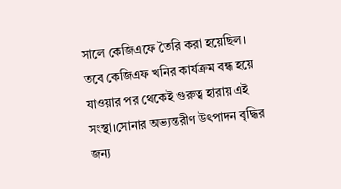সালে কেজিএফে তৈরি করা হয়েছিল। তবে কেজিএফ খনির কার্যক্রম বন্ধ হয়ে যাওয়ার পর থেকেই গুরুত্ব হারায় এই সংস্থা।সোনার অভ্যন্তরীণ উৎপাদন বৃদ্ধির জন্য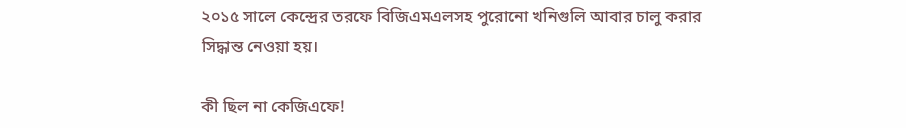২০১৫ সালে কেন্দ্রের তরফে বিজিএমএলসহ পুরোনো খনিগুলি আবার চালু করার সিদ্ধান্ত নেওয়া হয়।

কী ছিল না কেজিএফে!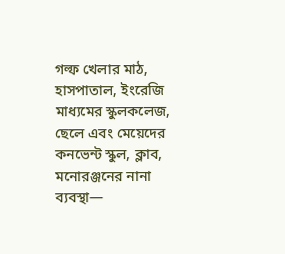গল্ফ খেলার মাঠ, হাসপাতাল, ইংরেজি মাধ্যমের স্কুলকলেজ, ছেলে এবং মেয়েদের কনভেন্ট স্কুল, ক্লাব, মনোরঞ্জনের নানা ব্যবস্থা—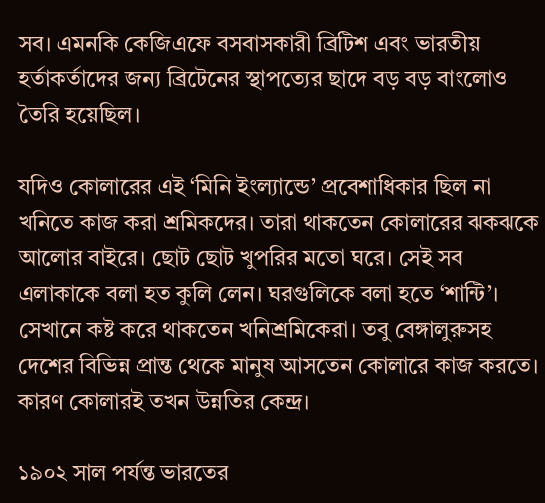সব। এমনকি কেজিএফে বসবাসকারী ব্রিটিশ এবং ভারতীয় হর্তাকর্তাদের জন্য ব্রিটেনের স্থাপত্যের ছাদে বড় বড় বাংলোও তৈরি হয়েছিল।

যদিও কোলারের এই ‘মিনি ইংল্যান্ডে’ প্রবেশাধিকার ছিল না খনিতে কাজ করা শ্রমিকদের। তারা থাকতেন কোলারের ঝকঝকে আলোর বাইরে। ছোট ছোট খুপরির মতো ঘরে। সেই সব এলাকাকে বলা হত কুলি লেন। ঘরগুলিকে বলা হতে ‘শান্টি’। সেখানে কষ্ট করে থাকতেন খনিশ্রমিকেরা। তবু বেঙ্গালুরুসহ দেশের বিভিন্ন প্রান্ত থেকে মানুষ আসতেন কোলারে কাজ করতে। কারণ কোলারই তখন উন্নতির কেন্দ্র।

১৯০২ সাল পর্যন্ত ভারতের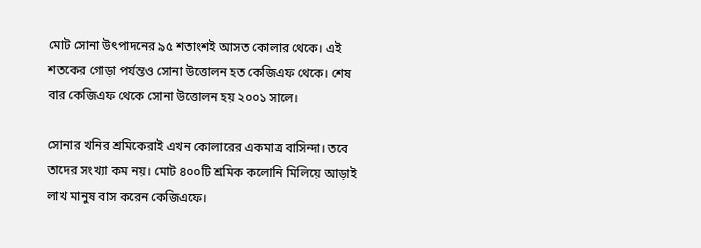মোট সোনা উৎপাদনের ৯৫ শতাংশই আসত কোলার থেকে। এই শতকের গোড়া পর্যন্তও সোনা উত্তোলন হত কেজিএফ থেকে। শেষ বার কেজিএফ থেকে সোনা উত্তোলন হয় ২০০১ সালে।

সোনার খনির শ্রমিকেরাই এখন কোলারের একমাত্র বাসিন্দা। তবে তাদের সংখ্যা কম নয়। মোট ৪০০টি শ্রমিক কলোনি মিলিয়ে আড়াই লাখ মানুষ বাস করেন কেজিএফে।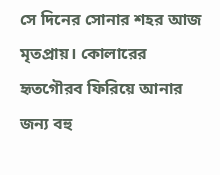সে দিনের সোনার শহর আজ মৃতপ্রায়। কোলারের হৃতগৌরব ফিরিয়ে আনার জন্য বহু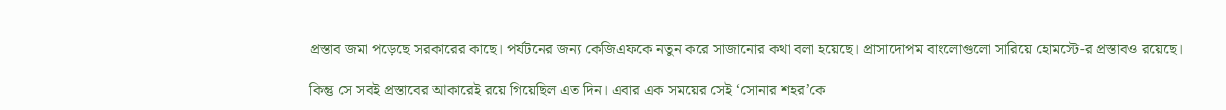প্রস্তাব জমা পড়েছে সরকারের কাছে। পর্যটনের জন্য কেজিএফকে নতুন করে সাজানোর কথা বলা হয়েছে। প্রাসাদোপম বাংলোগুলো সারিয়ে হোমস্টে-র প্রস্তাবও রয়েছে।

কিন্তু সে সবই প্রস্তাবের আকারেই রয়ে গিয়েছিল এত দিন। এবার এক সময়ের সেই ‘সোনার শহর’কে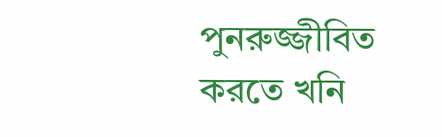পুনরুজ্জীবিত করতে খনি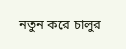নতুন করে চালুর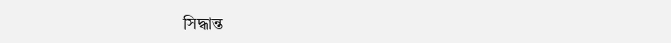সিদ্ধান্ত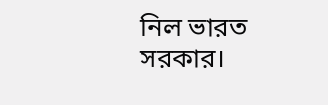নিল ভারত সরকার।